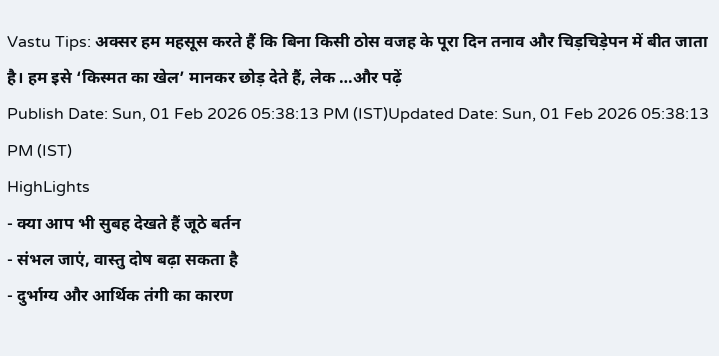Vastu Tips: अक्सर हम महसूस करते हैं कि बिना किसी ठोस वजह के पूरा दिन तनाव और चिड़चिड़ेपन में बीत जाता है। हम इसे ‘किस्मत का खेल’ मानकर छोड़ देते हैं, लेक …और पढ़ें
Publish Date: Sun, 01 Feb 2026 05:38:13 PM (IST)Updated Date: Sun, 01 Feb 2026 05:38:13 PM (IST)
HighLights
- क्या आप भी सुबह देखते हैं जूठे बर्तन
- संभल जाएं, वास्तु दोष बढ़ा सकता है
- दुर्भाग्य और आर्थिक तंगी का कारण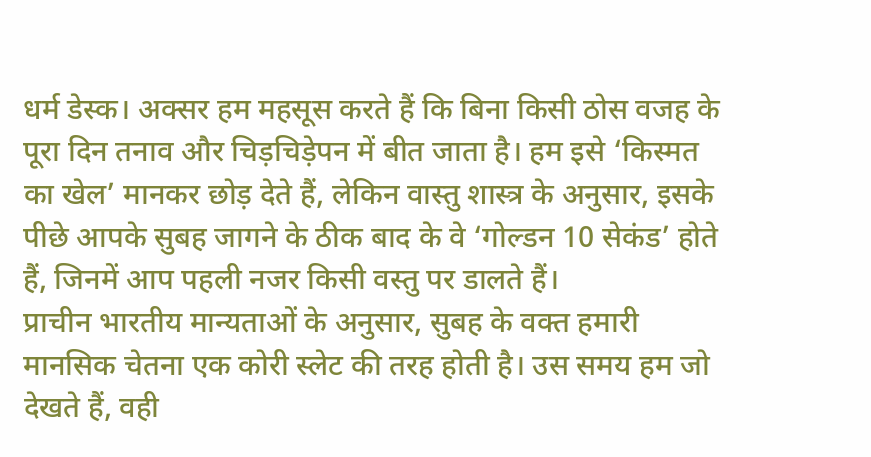धर्म डेस्क। अक्सर हम महसूस करते हैं कि बिना किसी ठोस वजह के पूरा दिन तनाव और चिड़चिड़ेपन में बीत जाता है। हम इसे ‘किस्मत का खेल’ मानकर छोड़ देते हैं, लेकिन वास्तु शास्त्र के अनुसार, इसके पीछे आपके सुबह जागने के ठीक बाद के वे ‘गोल्डन 10 सेकंड’ होते हैं, जिनमें आप पहली नजर किसी वस्तु पर डालते हैं।
प्राचीन भारतीय मान्यताओं के अनुसार, सुबह के वक्त हमारी मानसिक चेतना एक कोरी स्लेट की तरह होती है। उस समय हम जो देखते हैं, वही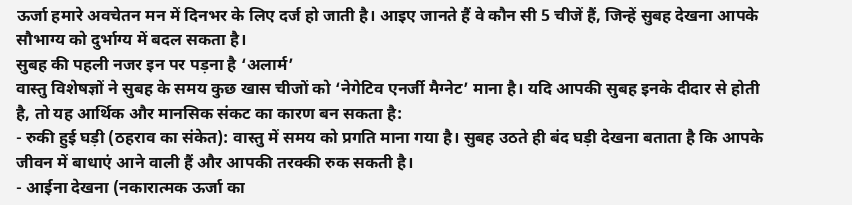ऊर्जा हमारे अवचेतन मन में दिनभर के लिए दर्ज हो जाती है। आइए जानते हैं वे कौन सी 5 चीजें हैं, जिन्हें सुबह देखना आपके सौभाग्य को दुर्भाग्य में बदल सकता है।
सुबह की पहली नजर इन पर पड़ना है ‘अलार्म’
वास्तु विशेषज्ञों ने सुबह के समय कुछ खास चीजों को ‘नेगेटिव एनर्जी मैग्नेट’ माना है। यदि आपकी सुबह इनके दीदार से होती है, तो यह आर्थिक और मानसिक संकट का कारण बन सकता है:
- रुकी हुई घड़ी (ठहराव का संकेत): वास्तु में समय को प्रगति माना गया है। सुबह उठते ही बंद घड़ी देखना बताता है कि आपके जीवन में बाधाएं आने वाली हैं और आपकी तरक्की रुक सकती है।
- आईना देखना (नकारात्मक ऊर्जा का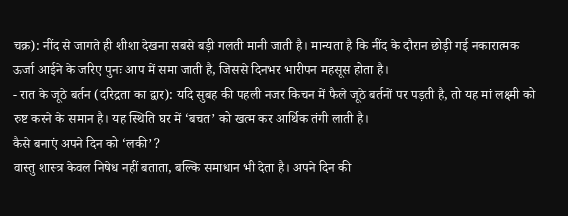चक्र): नींद से जागते ही शीशा देखना सबसे बड़ी गलती मानी जाती है। मान्यता है कि नींद के दौरान छोड़ी गई नकारात्मक ऊर्जा आईने के जरिए पुनः आप में समा जाती है, जिससे दिनभर भारीपन महसूस होता है।
- रात के जूठे बर्तन (दरिद्रता का द्वार): यदि सुबह की पहली नजर किचन में फैले जूठे बर्तनों पर पड़ती है, तो यह मां लक्ष्मी को रुष्ट करने के समान है। यह स्थिति घर में ‘बचत’ को खत्म कर आर्थिक तंगी लाती है।
कैसे बनाएं अपने दिन को ‘लकी’?
वास्तु शास्त्र केवल निषेध नहीं बताता, बल्कि समाधान भी देता है। अपने दिन की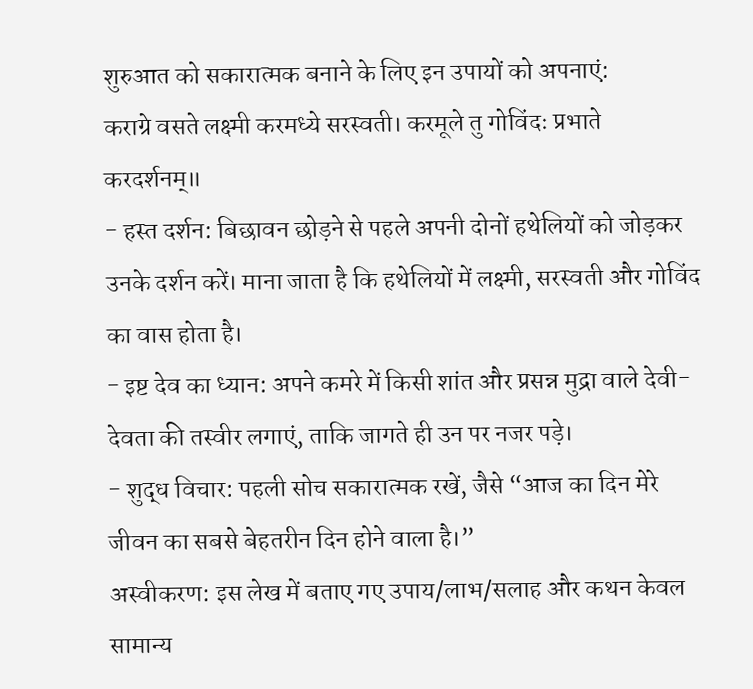शुरुआत को सकारात्मक बनाने के लिए इन उपायों को अपनाएं:
कराग्रे वसते लक्ष्मी करमध्ये सरस्वती। करमूले तु गोविंदः प्रभाते करदर्शनम्॥
- हस्त दर्शन: बिछावन छोड़ने से पहले अपनी दोनों हथेलियों को जोड़कर उनके दर्शन करें। माना जाता है कि हथेलियों में लक्ष्मी, सरस्वती और गोविंद का वास होता है।
- इष्ट देव का ध्यान: अपने कमरे में किसी शांत और प्रसन्न मुद्रा वाले देवी-देवता की तस्वीर लगाएं, ताकि जागते ही उन पर नजर पड़े।
- शुद्ध विचार: पहली सोच सकारात्मक रखें, जैसे “आज का दिन मेरे जीवन का सबसे बेहतरीन दिन होने वाला है।”
अस्वीकरण: इस लेख में बताए गए उपाय/लाभ/सलाह और कथन केवल सामान्य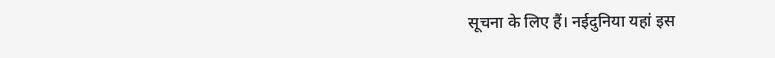सूचना के लिए हैं। नईदुनिया यहां इस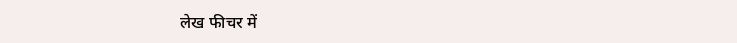लेख फीचर में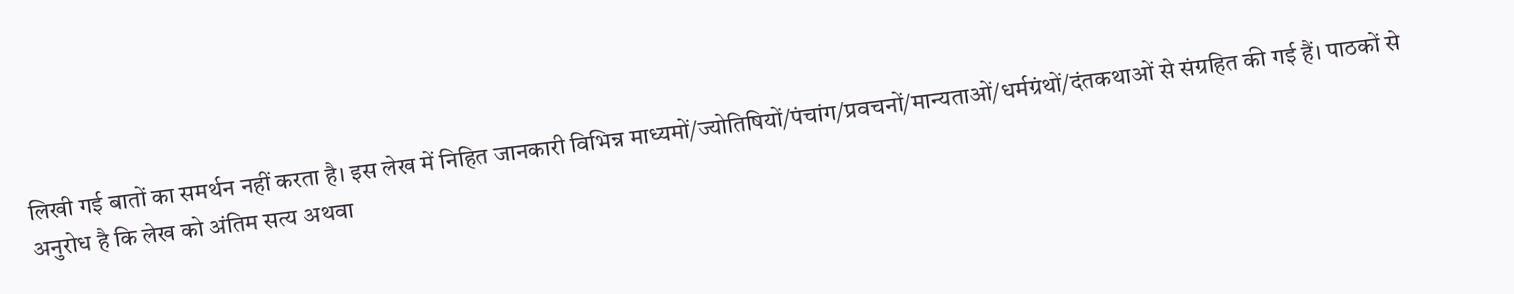लिखी गई बातों का समर्थन नहीं करता है। इस लेख में निहित जानकारी विभिन्न माध्यमों/ज्योतिषियों/पंचांग/प्रवचनों/मान्यताओं/धर्मग्रंथों/दंतकथाओं से संग्रहित की गई हैं। पाठकों से अनुरोध है कि लेख को अंतिम सत्य अथवा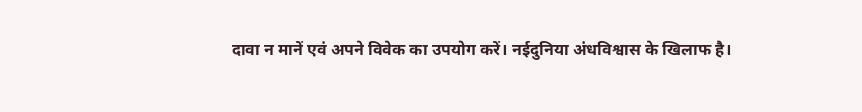दावा न मानें एवं अपने विवेक का उपयोग करें। नईदुनिया अंधविश्वास के खिलाफ है।